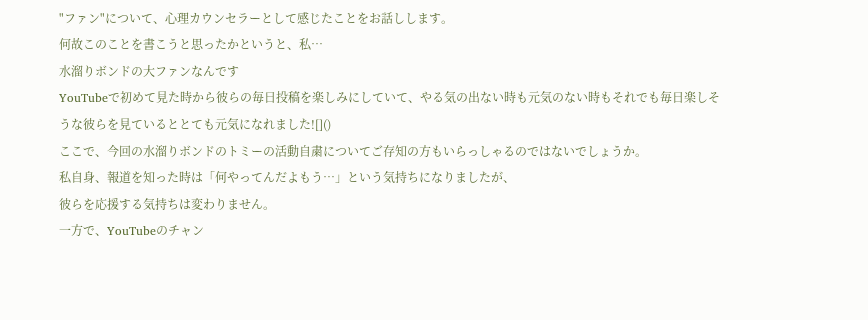"ファン"について、心理カウンセラーとして感じたことをお話しします。
何故このことを書こうと思ったかというと、私…
水溜りボンドの大ファンなんです
YouTubeで初めて見た時から彼らの毎日投稿を楽しみにしていて、やる気の出ない時も元気のない時もそれでも毎日楽しそうな彼らを見ているととても元気になれました![]()
ここで、今回の水溜りボンドのトミーの活動自粛についてご存知の方もいらっしゃるのではないでしょうか。
私自身、報道を知った時は「何やってんだよもう…」という気持ちになりましたが、
彼らを応援する気持ちは変わりません。
一方で、YouTubeのチャン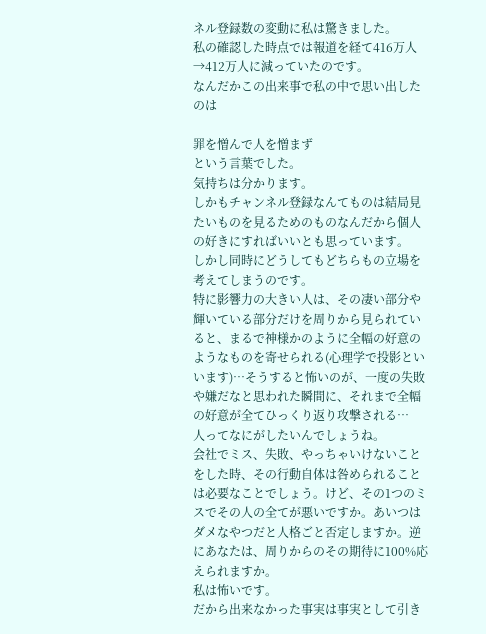ネル登録数の変動に私は驚きました。
私の確認した時点では報道を経て416万人→412万人に減っていたのです。
なんだかこの出来事で私の中で思い出したのは

罪を憎んで人を憎まず
という言葉でした。
気持ちは分かります。
しかもチャンネル登録なんてものは結局見たいものを見るためのものなんだから個人の好きにすればいいとも思っています。
しかし同時にどうしてもどちらもの立場を考えてしまうのです。
特に影響力の大きい人は、その凄い部分や輝いている部分だけを周りから見られていると、まるで神様かのように全幅の好意のようなものを寄せられる(心理学で投影といいます)…そうすると怖いのが、一度の失敗や嫌だなと思われた瞬間に、それまで全幅の好意が全てひっくり返り攻撃される…
人ってなにがしたいんでしょうね。
会社でミス、失敗、やっちゃいけないことをした時、その行動自体は咎められることは必要なことでしょう。けど、その1つのミスでその人の全てが悪いですか。あいつはダメなやつだと人格ごと否定しますか。逆にあなたは、周りからのその期待に100%応えられますか。
私は怖いです。
だから出来なかった事実は事実として引き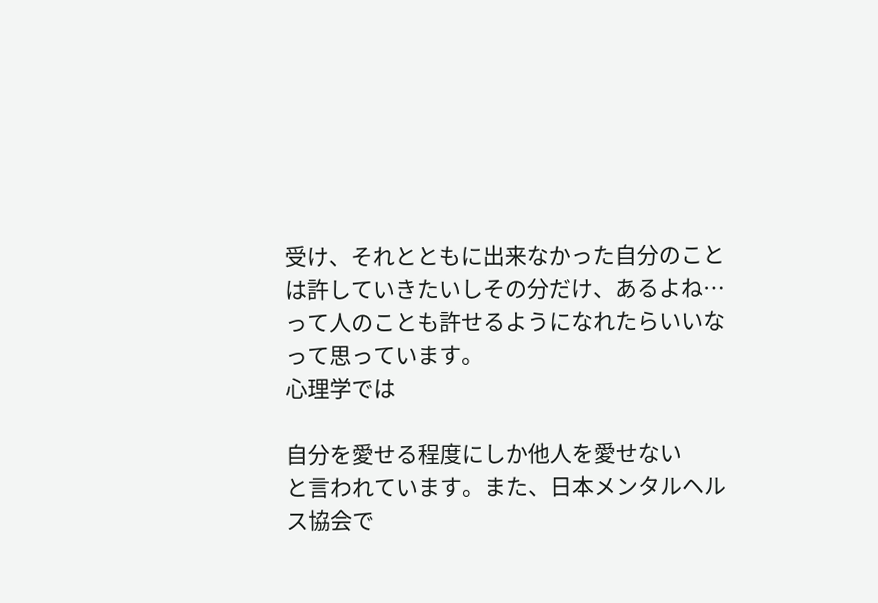受け、それとともに出来なかった自分のことは許していきたいしその分だけ、あるよね…って人のことも許せるようになれたらいいなって思っています。
心理学では

自分を愛せる程度にしか他人を愛せない
と言われています。また、日本メンタルヘルス協会で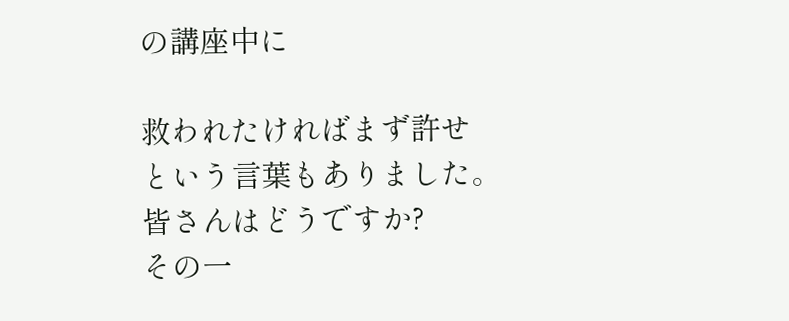の講座中に

救われたければまず許せ
という言葉もありました。
皆さんはどうですか?
その一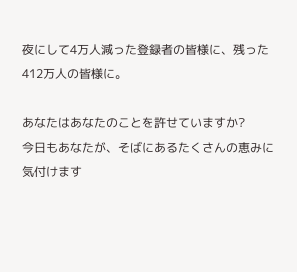夜にして4万人減った登録者の皆様に、残った412万人の皆様に。

あなたはあなたのことを許せていますか?
今日もあなたが、そばにあるたくさんの恵みに気付けます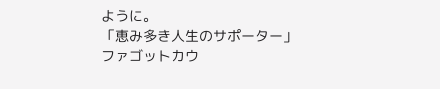ように。
「恵み多き人生のサポーター」
ファゴットカウ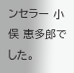ンセラー 小俣 恵多郎でした。